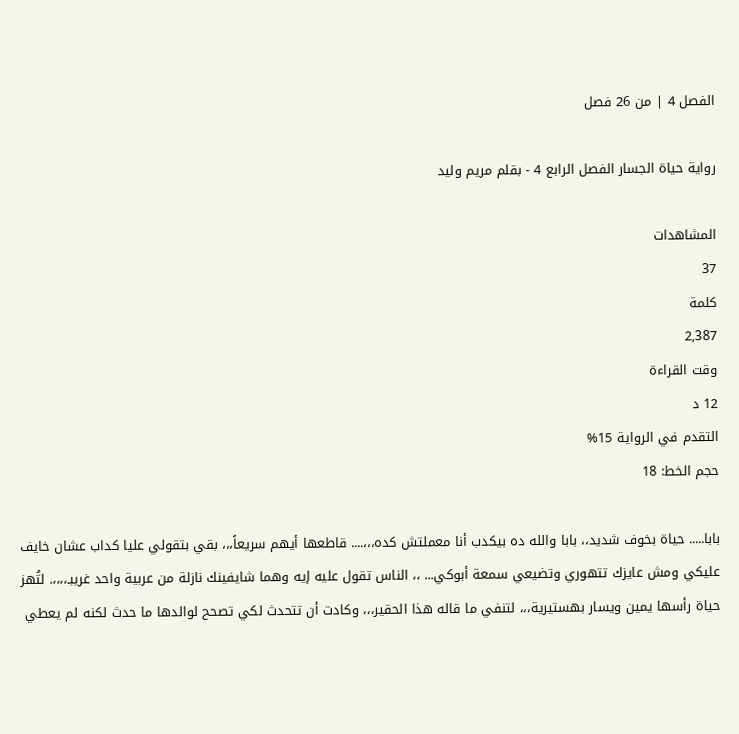الفصل 4 | من 26 فصل

رواية حياة الجسار الفصل الرابع 4 - بقلم مريم وليد

المشاهدات
37
كلمة
2,387
وقت القراءة
12 د
التقدم في الرواية 15%
حجم الخط: 18

بابا..... حياة بخوف شديد،، بابا والله ده بيكدب أنا معملتش كده،،،.... قاطعها أيهم سريعاً،،، بقي بتقولي عليا كداب عشان خايف عليكي ومش عايزك تتهوري وتضيعي سمعة أبوكي... ،، الناس تقول عليه إيه وهما شايفينك نازلة من عربية واحد غريبـ،،،،. لتُهز حياة رأسها يمين ويسار بهستيرية،،، لتنفي ما قاله هذا الحقير،،، وكادت أن تتحدث لكي تصحح لوالدها ما حدث لكنه لم يعطي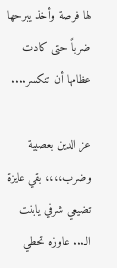لها فرصة وأخذ يبرحها ضرباً حتى كادت عظامها أن تنكسر....

عز الدين بعصبية وضرب،،،، بقي عايزة تضيعي شرفي يابنت الـ... عاوزه تحطي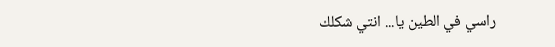راسي في الطين يا... انتي شكلك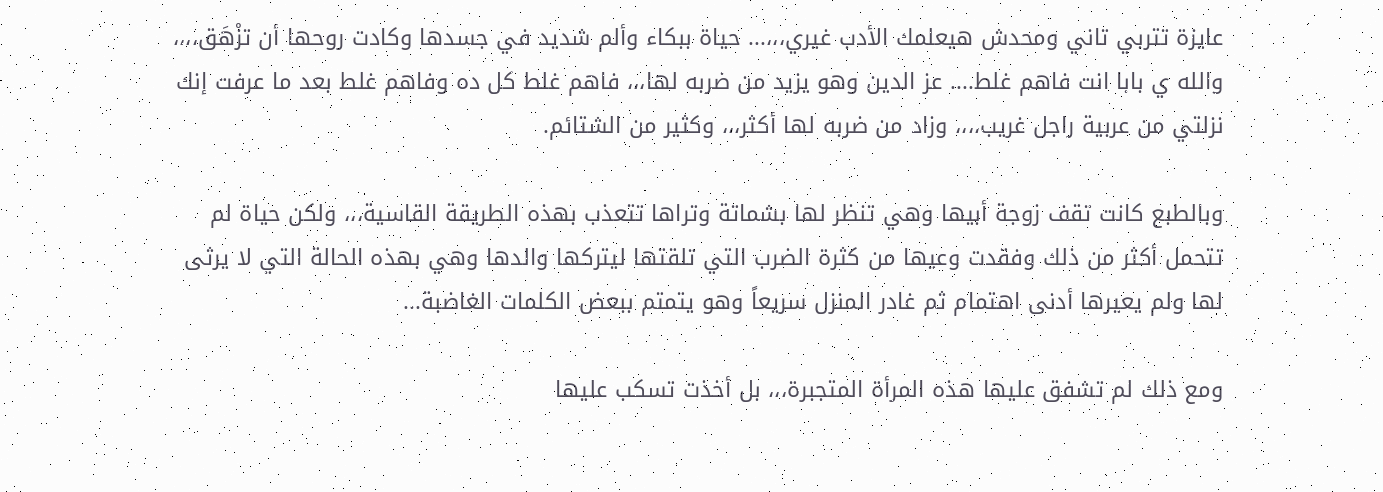عايزة تتربي تاني ومحدش هيعلمك الأدب غيري،،،... حياة ببكاء وألم شديد في جسدها وكادت روحها أن تزْهَق،،،، والله ي بابا انت فاهم غلط.... عز الدين وهو يزيد من ضربه لها،،، فاهم غلط كل ده وفاهم غلط بعد ما عرفت إنك نزلتي من عربية راجل غريب،،،، وزاد من ضربه لها أكثر،،، وكثير من الشتائم.

وبالطبع كانت تقف زوجة أبيها وهي تنظر لها بشماتة وتراها تتعذب بهذه الطريقة القاسية،،، ولكن حياة لم تتحمل أكثر من ذلك وفقدت وعيها من كثرة الضرب التي تلقتها ليتركها والدها وهي بهذه الحالة التي لا يرثى لها ولم يعيرها أدنى اهتمام ثم غادر المنزل سريعاً وهو يتمتم ببعض الكلمات الغاضبة...

ومع ذلك لم تشفق عليها هذه المرأة المتجبرة،،، بل أخذت تسكب عليها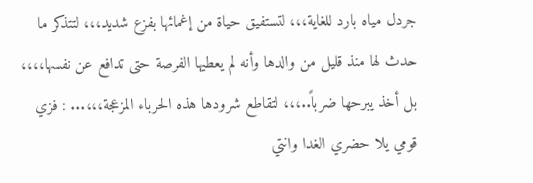جردل مياه بارد للغاية،،، لتستفيق حياة من إغمائها بفزع شديد،،، لتتذكر ما حدث لها منذ قليل من والدها وأنه لم يعطيها الفرصة حتى تدافع عن نفسها،،،، بل أخذ يبرحها ضرباً..،،، لتقاطع شرودها هذه الحرباء المزعجة،،،... : فزي قومي يلا حضري الغدا وانتي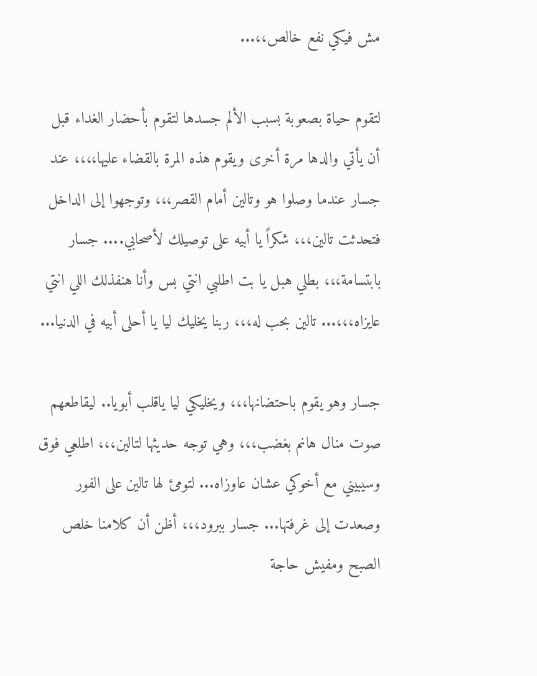مش فيكي نفع خالص،،...

لتقوم حياة بصعوبة بسبب الألم جسدها لتقوم بأحضار الغداء قبل أن يأتي والدها مرة أخرى ويقوم هذه المرة بالقضاء عليها،،،، عند جسار عندما وصلوا هو وتالين أمام القصر،،، وتوجهوا إلى الداخل فتحدثت تالين،،، شكراً يا أبيه على توصيلك لأصحابي.... جسار بابتسامة،،، بطلي هبل يا بت اطلبي انتي بس وأنا هنفذلك اللي انتي عايزاه،،،... تالين بحب له،،، ربنا يخليك ليا يا أحلى أبيه في الدنيا...

جسار وهو يقوم باحتضانها،،، ويخليكي ليا ياقلب أبويا.. ليقاطعهم صوت منال هانم بغضب،،، وهي توجه حديثها لتالين،،، اطلعي فوق وسيبيني مع أخوكي عشان عاوزاه... لتومئ لها تالين على الفور وصعدت إلى غرفتها... جسار ببرود،،، أظن أن كلامنا خلص الصبح ومفيش حاجة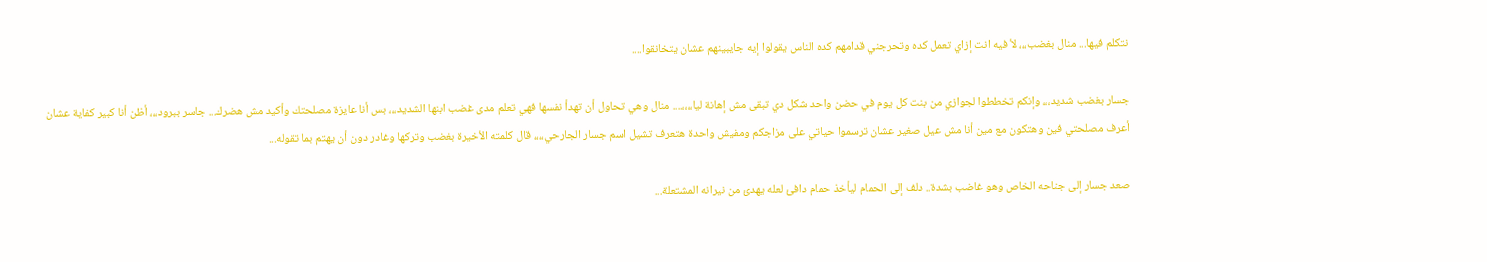نتكلم فيها... منال بغضب،،، لأ فيه انت إزاي تعمل كده وتحرجني قدامهم كده الناس يقولوا إيه جايبينهم عشان يتخانقوا....

جسار بغضب شديد،،، وإنكم تخططوا لجوازي من بنت كل يوم في حضن واحد شكل دي تبقى مش إهانة ليا،،،،.... منال وهي تحاول أن تهدأ نفسها فهي تعلم مدى غضب ابنها الشديد،،، بس أنا عايزة مصلحتك وأكيد مش هضرك... جاسر ببرود،،، أظن أنا كبير كفاية عشان أعرف مصلحتي فين وهتكون مع مين أنا مش عيل صغير عشان ترسموا حياتي على مزاجكم ومفيش واحدة هتعرف تشيل اسم جسار الجارحي،،،، قال كلمته الأخيرة بغضب وتركها وغادر دون أن يهتم بما تقوله...

صعد جسار إلى جناحه الخاص وهو غاضب بشدة.. دلف إلى الحمام ليأخذ حمام دافئ لعله يهدئ من نيرانه المشتعلة...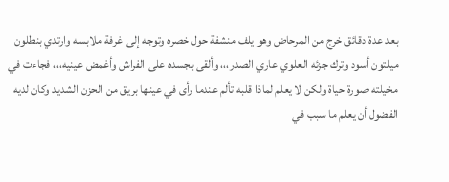بعد عدة دقائق خرج من المرحاض وهو يلف منشفة حول خصره وتوجه إلى غرفة ملابسه وارتدي بنطلون ميلتون أسود وترك جزئه العلوي عاري الصدر،،، وألقى بجسده على الفراش وأغمض عينيه،،، فجاءت في مخيلته صورة حياة ولكن لا يعلم لماذا قلبه تألم عندما رأى في عينها بريق من الحزن الشديد وكان لديه الفضول أن يعلم ما سبب في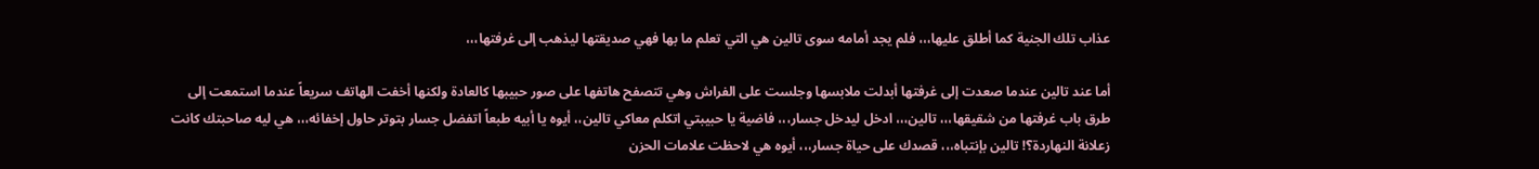عذاب تلك الجنية كما أطلق عليها،،، فلم يجد أمامه سوى تالين هي التي تعلم ما بها فهي صديقتها ليذهب إلى غرفتها،،،

أما عند تالين عندما صعدت إلى غرفتها أبدلت ملابسها وجلست على الفراش وهي تتصفح هاتفها على صور حبيبها كالعادة ولكنها أخفت الهاتف سريعاً عندما استمعت إلى طرق باب غرفتها من شقيقها،،، تالين،،، ادخل ليدخل جسار،،، فاضية يا حبيبتي اتكلم معاكي تالين،، أيوه يا أبيه طبعاً اتفضل جسار بتوتر حاول إخفائه،،، هي ليه صاحبتك كانت زعلانة النهاردة؟! تالين بإنتباه،،، قصدك على حياة جسار،،، أيوه هي لاحظت علامات الحزن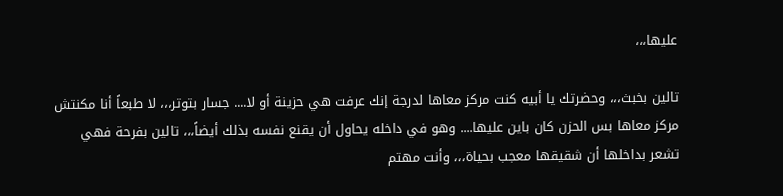عليها،،،

تالين بخبث،،، وحضرتك يا أبيه كنت مركز معاها لدرجة إنك عرفت هي حزينة أو لا.... جسار بتوتر،،، لا طبعاً أنا مكنتش مركز معاها بس الحزن كان باين عليها.... وهو في داخله يحاول أن يقنع نفسه بذلك أيضاً،،، تالين بفرحة فهي تشعر بداخلها أن شقيقها معجب بحياة،،، وأنت مهتم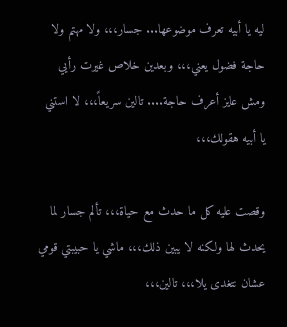ليه يا أبيه تعرف موضوعها... جسار،،، ولا مهتم ولا حاجة فضول يعني،،، وبعدين خلاص غيرت رأيي ومش عايز أعرف حاجة.... تالين سريعاً،،، لا استني يا أبيه هقولك،،،

وقصت عليه كل ما حدث مع حياة،،، تألم جسار لما يحدث لها ولكنه لا يبين ذلك،،، ماشي يا حبيبتي قومي عشان نتغدى يلا،،، تالين،،،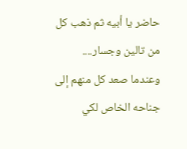حاضر يا أبيه ثم ذهب كل من تالين وجسار.... وعندما صعد كل منهم إلى جناحه الخاص لكي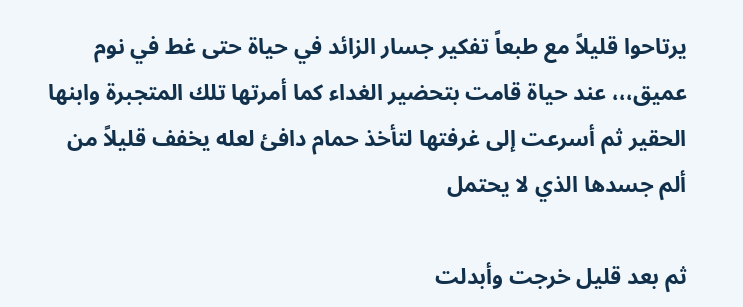يرتاحوا قليلاً مع طبعاً تفكير جسار الزائد في حياة حتى غط في نوم عميق،،، عند حياة قامت بتحضير الغداء كما أمرتها تلك المتجبرة وابنها الحقير ثم أسرعت إلى غرفتها لتأخذ حمام دافئ لعله يخفف قليلاً من ألم جسدها الذي لا يحتمل

ثم بعد قليل خرجت وأبدلت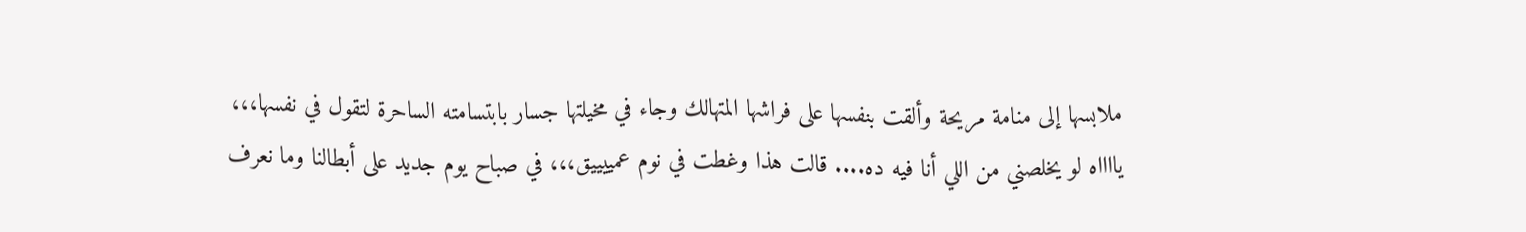ملابسها إلى منامة مريحة وألقت بنفسها على فراشها المتهالك وجاء في مخيلتها جسار بابتسامته الساحرة لتقول في نفسها،،، يااااه لو يخلصني من اللي أنا فيه ده.... قالت هذا وغطت في نوم عمييييق،،، في صباح يوم جديد على أبطالنا وما نعرف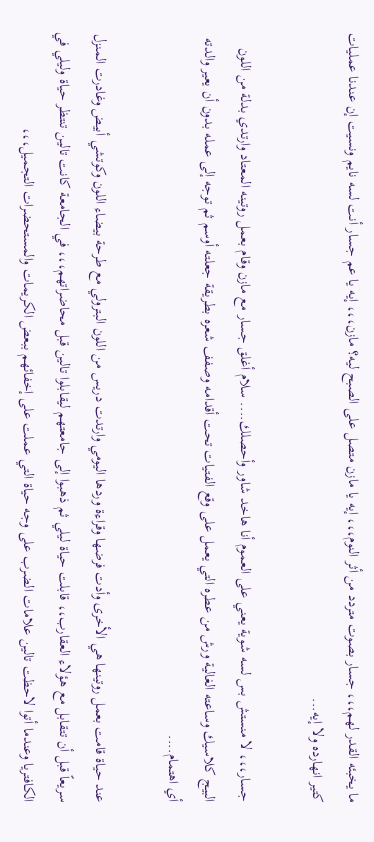ما يخبئه القدر لهم،،، جسار بصوت متردد من أثر النوم،،، إيه يا مازن متصل على الصبح ليه؟ مازن،،، إيه يا عم جسار أنت لسه نايم ونسيت إن عندنا عمليات كتير انهارده ولا إيه...

جسار،،، لا منستش بس لسه شوية يعني على العموم أنا هاخد شاور وأحصلك.... سلام أغلق جسار مع مازن وقام بعمل روتينه المعتاد وارتدي بدلة من اللون البيج كلاسيك وساعته الغالية ورش من عطره التي يعمل على وقع الفتيات تحت أقدامه وصفف شعره بطريقة جعلته أوسم ثم توجه إلى عمله بدون أن يعير والدته أي اهتمام....

عند حياة قامت بعمل روتينها هي الأخرى وأدت فرضها وقراءة وردها اليومي وارتدت دريس من اللون البترولي مع طرحة بيضاء اللون وكوتشي أبيض وغادرت المنزل سريعاً قبل أن تتقابل مع هؤلاء العقارب،، قابلت حياة ليلي ثم ذهبوا إلى جامعتهم ليقابلوا تالين قبل محاضراتهم،،، في الجامعة كانت تالين تنتظر حياة وليلي في الكافتريا وعندما أتوا لاحظت تالين علامات الضرب على وجه حياة التي عملت على إخفائهم ببعض الكريمات والمستحضرات التجميل،،،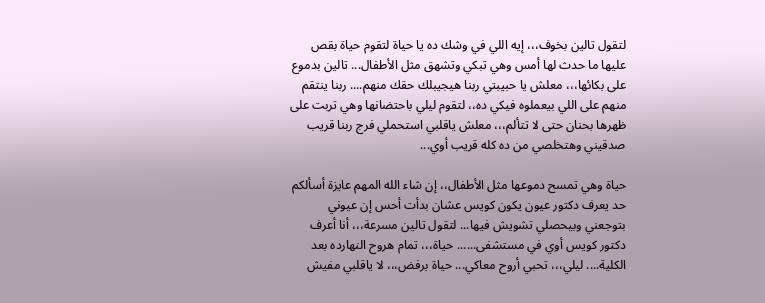لتقول تالين بخوف،،، إيه اللي في وشك ده يا حياة لتقوم حياة بقص عليها ما حدث لها أمس وهي تبكي وتشهق مثل الأطفال... تالين بدموع على بكائها،،، معلش يا حبيبتي ربنا هيجيبلك حقك منهم.... ربنا ينتقم منهم على اللي بيعملوه فيكي ده،، لتقوم ليلي باحتضانها وهي تربت على ظهرها بحنان حتى لا تتألم،،، معلش ياقلبي استحملي فرج ربنا قريب صدقيني وهتخلصي من ده كله قريب أوي...

حياة وهي تمسح دموعها مثل الأطفال،، إن شاء الله المهم عايزة أسألكم حد يعرف دكتور عيون يكون كويس عشان بدأت أحس إن عيوني بتوجعني وبيحصلي تشويش فيها... لتقول تالين مسرعة،،، أنا أعرف دكتور كويس أوي في مستشفى...... حياة،،، تمام هروح النهارده بعد الكلية.... ليلي،،، تحبي أروح معاكي... حياة برفض،،، لا ياقلبي مفيش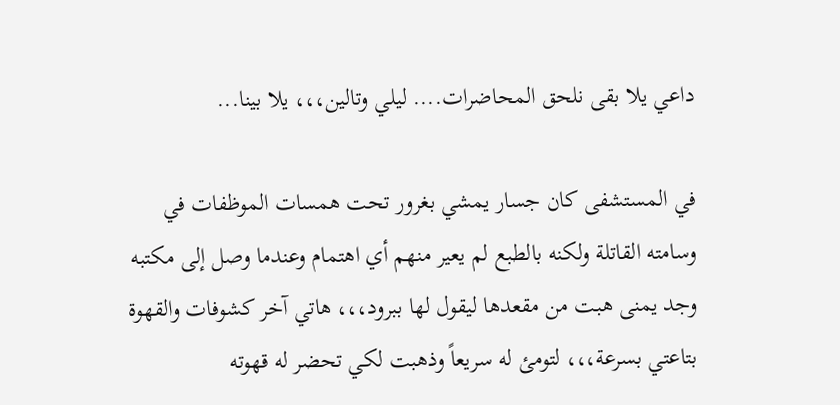داعي يلا بقى نلحق المحاضرات.... ليلي وتالين،،، يلا بينا...

في المستشفى كان جسار يمشي بغرور تحت همسات الموظفات في وسامته القاتلة ولكنه بالطبع لم يعير منهم أي اهتمام وعندما وصل إلى مكتبه وجد يمنى هبت من مقعدها ليقول لها ببرود،،، هاتي آخر كشوفات والقهوة بتاعتي بسرعة،،، لتومئ له سريعاً وذهبت لكي تحضر له قهوته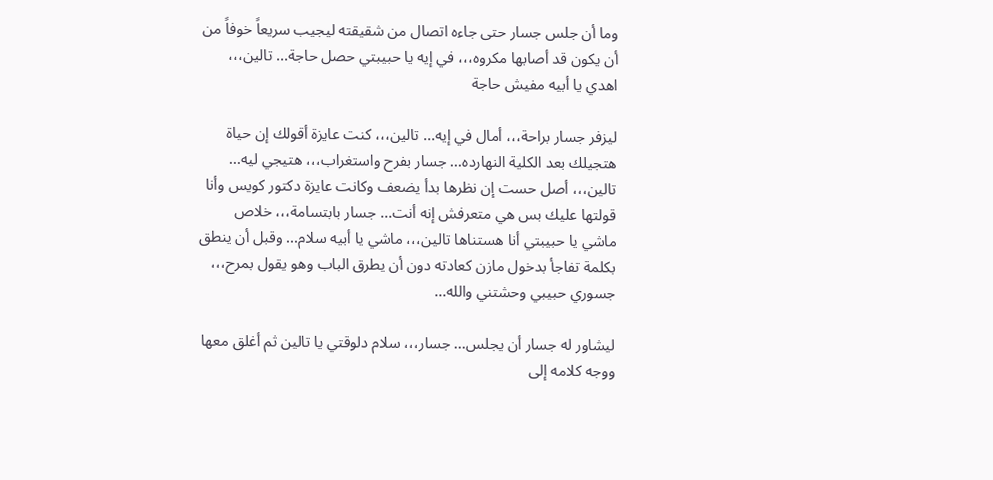وما أن جلس جسار حتى جاءه اتصال من شقيقته ليجيب سريعاً خوفاً من أن يكون قد أصابها مكروه،،، في إيه يا حبيبتي حصل حاجة... تالين،،، اهدي يا أبيه مفيش حاجة

ليزفر جسار براحة،،، أمال في إيه... تالين،،، كنت عايزة أقولك إن حياة هتجيلك بعد الكلية النهارده... جسار بفرح واستغراب،،، هتيجي ليه... تالين،،، أصل حست إن نظرها بدأ يضعف وكانت عايزة دكتور كويس وأنا قولتها عليك بس هي متعرفش إنه أنت... جسار بابتسامة،،، خلاص ماشي يا حبيبتي أنا هستناها تالين،،، ماشي يا أبيه سلام... وقبل أن ينطق بكلمة تفاجأ بدخول مازن كعادته دون أن يطرق الباب وهو يقول بمرح،،، جسوري حبيبي وحشتني والله...

ليشاور له جسار أن يجلس... جسار،،، سلام دلوقتي يا تالين ثم أغلق معها ووجه كلامه إلى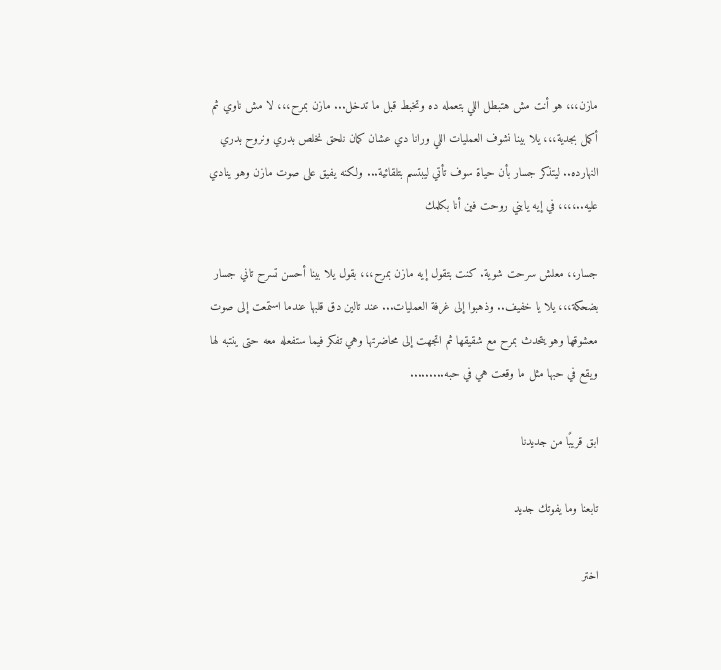مازن،،، هو أنت مش هتبطل اللي بتعمله ده وتخبط قبل ما تدخل... مازن بمرح،،، لا مش ناوي ثم أكمل بجدية،،، يلا بينا نشوف العمليات اللي ورانا دي عشان كمان نلحق نخلص بدري ونروح بدري النهارده.. ليتذكر جسار بأن حياة سوف تأتي ليبتسم بتلقائية... ولكنه يفيق على صوت مازن وهو ينادي عليه..،،،، في إيه يابني روحت فين أنا بكلمك

جسار،، معلش سرحت شوية. كنت بتقول إيه مازن بمرح،،، بقول يلا بينا أحسن تسرح تاني جسار بضحكة،،، يلا يا خفيف.. وذهبوا إلى غرفة العمليات... عند تالين دق قلبها عندما استمعت إلى صوت معشوقها وهو يتحدث بمرح مع شقيقها ثم اتجهت إلى محاضرتها وهي تفكر فيما ستفعله معه حتى ينتبه لها ويقع في حبها مثل ما وقعت هي في حبه.........

ابق قريبًا من جديدنا

تابعنا وما يفوتك جديد

اختر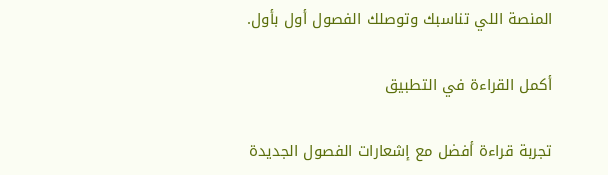المنصة اللي تناسبك وتوصلك الفصول أول بأول.

أكمل القراءة في التطبيق

تجربة قراءة أفضل مع إشعارات الفصول الجديدة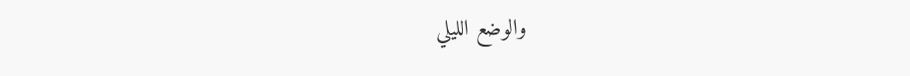والوضع الليلي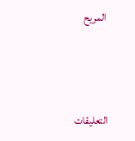المريح



التعليقات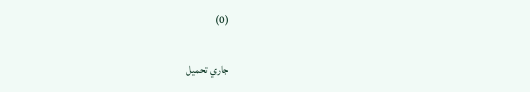(0)

جاري تحميل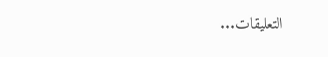التعليقات...